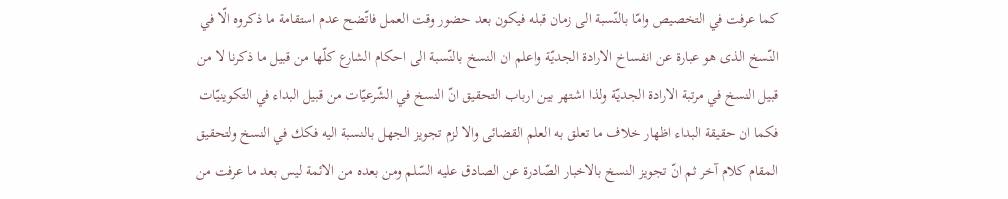كما عرفت في التخصيص وامّا بالنّسبة الى زمان قبله فيكون بعد حضور وقت العمل فاتّضح عدم استقامة ما ذكروه الّا في النّسخ الذى هو عبارة عن انفساخ الارادة الجديّة واعلم ان النسخ بالنّسبة الى احكام الشارع كلّها من قبيل ما ذكرنا لا من قبيل النسخ في مرتبة الارادة الجديّة ولذا اشتهر بين ارباب التحقيق انّ النسخ في الشّرعيّات من قبيل البداء في التكوينيّات فكما ان حقيقة البداء اظهار خلاف ما تعلق به العلم القضائى والا لزم تجويز الجهل بالنسبة اليه فكك في النسخ ولتحقيق المقام كلام آخر ثم انّ تجويز النسخ بالاخبار الصّادرة عن الصادق عليه السّلم ومن بعده من الائمة ليس بعد ما عرفت من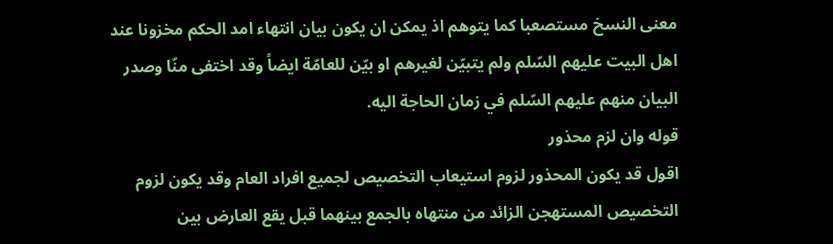معنى النسخ مستصعبا كما يتوهم اذ يمكن ان يكون بيان انتهاء امد الحكم مخزونا عند اهل البيت عليهم السّلم ولم يتبيّن لغيرهم او بيّن للعامّة ايضاً وقد اختفى منّا وصدر البيان منهم عليهم السّلم في زمان الحاجة اليه.
قوله وان لزم محذور
اقول قد يكون المحذور لزوم استيعاب التخصيص لجميع افراد العام وقد يكون لزوم التخصيص المستهجن الزائد من منتهاه بالجمع بينهما قبل يقع العارض بين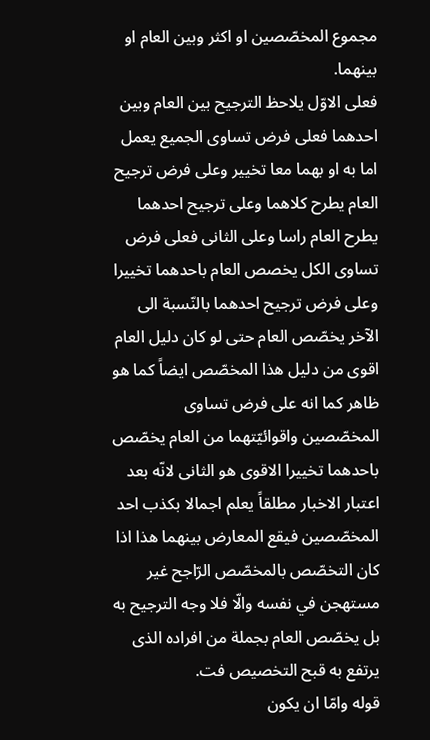مجموع المخصّصين او اكثر وبين العام او بينهما.
فعلى الاوّل يلاحظ الترجيح بين العام وبين احدهما فعلى فرض تساوى الجميع يعمل اما به او بهما معا تخيير وعلى فرض ترجيح العام يطرح كلاهما وعلى ترجيح احدهما يطرح العام راسا وعلى الثانى فعلى فرض تساوى الكل يخصص العام باحدهما تخييرا وعلى فرض ترجيح احدهما بالنّسبة الى الآخر يخصّص العام حتى لو كان دليل العام اقوى من دليل هذا المخصّص ايضاً كما هو ظاهر كما انه على فرض تساوى المخصّصين واقوائيّتهما من العام يخصّص باحدهما تخييرا الاقوى هو الثانى لانّه بعد اعتبار الاخبار مطلقاً يعلم اجمالا بكذب احد المخصّصين فيقع المعارض بينهما هذا اذا كان التخصّص بالمخصّص الرّاجح غير مستهجن في نفسه والّا فلا وجه الترجيح به بل يخصّص العام بجملة من افراده الذى يرتفع به قبح التخصيص فت.
قوله وامّا ان يكون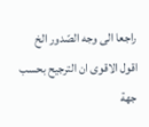راجعا الى وجه الصّدور الخ
اقول الاقوى ان الترجيح بحسب جهة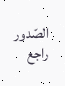الصّدور راجع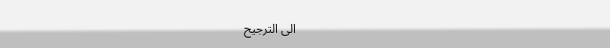الى الترجيح